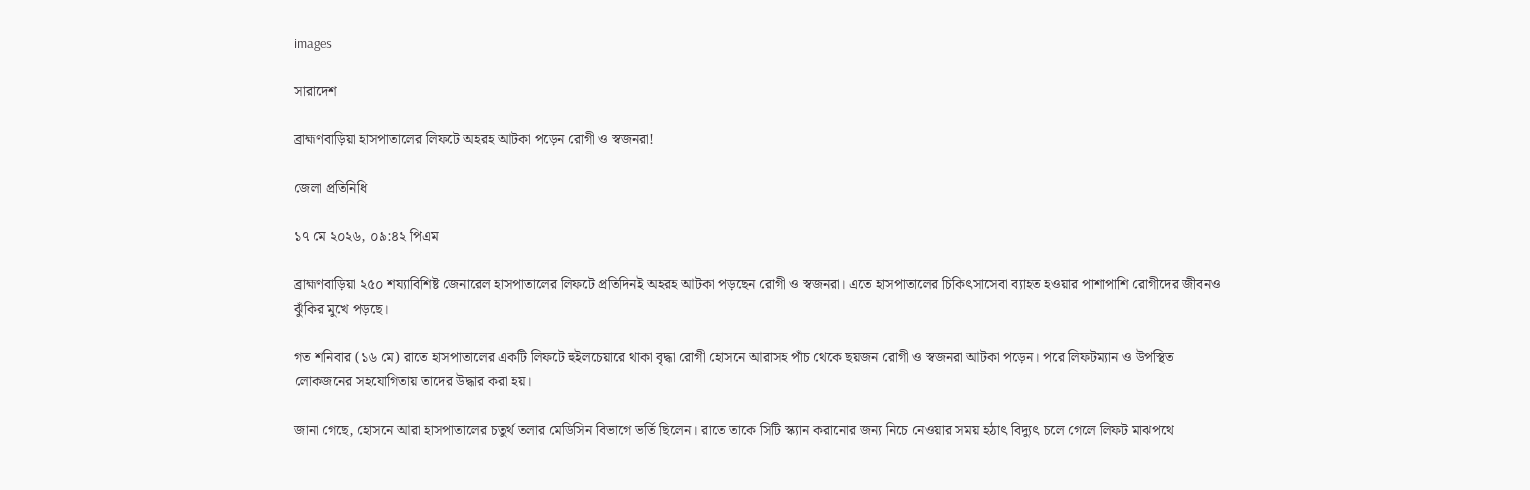images

সারাদেশ

ব্রাহ্মণবাড়িয়া হাসপাতালের লিফটে অহরহ আটকা পড়েন রোগী ও স্বজনরা!

জেলা প্রতিনিধি

১৭ মে ২০২৬, ০৯:৪২ পিএম

ব্রাহ্মণবাড়িয়া ২৫০ শয্যাবিশিষ্ট জেনারেল হাসপাতালের লিফটে প্রতিদিনই অহরহ আটকা পড়ছেন রোগী ও স্বজনরা। এতে হাসপাতালের চিকিৎসাসেবা ব্যাহত হওয়ার পাশাপাশি রোগীদের জীবনও ঝুঁকির মুখে পড়ছে।

গত শনিবার (১৬ মে) রাতে হাসপাতালের একটি লিফটে হুইলচেয়ারে থাকা বৃদ্ধা রোগী হোসনে আরাসহ পাঁচ থেকে ছয়জন রোগী ও স্বজনরা আটকা পড়েন। পরে লিফটম্যান ও উপস্থিত লোকজনের সহযোগিতায় তাদের উদ্ধার করা হয়।

জানা গেছে, হোসনে আরা হাসপাতালের চতুর্থ তলার মেডিসিন বিভাগে ভর্তি ছিলেন। রাতে তাকে সিটি স্ক্যান করানোর জন্য নিচে নেওয়ার সময় হঠাৎ বিদ্যুৎ চলে গেলে লিফট মাঝপথে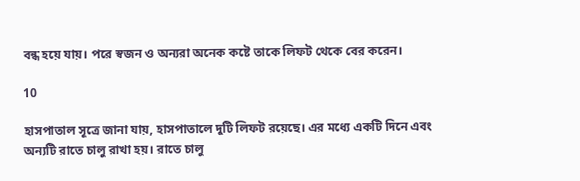বন্ধ হয়ে যায়। পরে স্বজন ও অন্যরা অনেক কষ্টে তাকে লিফট থেকে বের করেন।

10

হাসপাতাল সূত্রে জানা যায়, হাসপাতালে দুটি লিফট রয়েছে। এর মধ্যে একটি দিনে এবং অন্যটি রাতে চালু রাখা হয়। রাতে চালু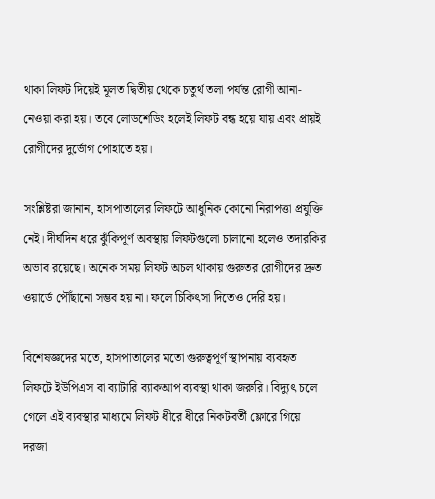থাকা লিফট দিয়েই মূলত দ্বিতীয় থেকে চতুর্থ তলা পর্যন্ত রোগী আনা-নেওয়া করা হয়। তবে লোডশেডিং হলেই লিফট বন্ধ হয়ে যায় এবং প্রায়ই রোগীদের দুর্ভোগ পোহাতে হয়।

সংশ্লিষ্টরা জানান, হাসপাতালের লিফটে আধুনিক কোনো নিরাপত্তা প্রযুক্তি নেই। দীর্ঘদিন ধরে ঝুঁকিপূর্ণ অবস্থায় লিফটগুলো চালানো হলেও তদারকির অভাব রয়েছে। অনেক সময় লিফট অচল থাকায় গুরুতর রোগীদের দ্রুত ওয়ার্ডে পৌঁছানো সম্ভব হয় না। ফলে চিকিৎসা দিতেও দেরি হয়।

বিশেষজ্ঞদের মতে, হাসপাতালের মতো গুরুত্বপূর্ণ স্থাপনায় ব্যবহৃত লিফটে ইউপিএস বা ব্যাটারি ব্যাকআপ ব্যবস্থা থাকা জরুরি। বিদ্যুৎ চলে গেলে এই ব্যবস্থার মাধ্যমে লিফট ধীরে ধীরে নিকটবর্তী ফ্লোরে গিয়ে দরজা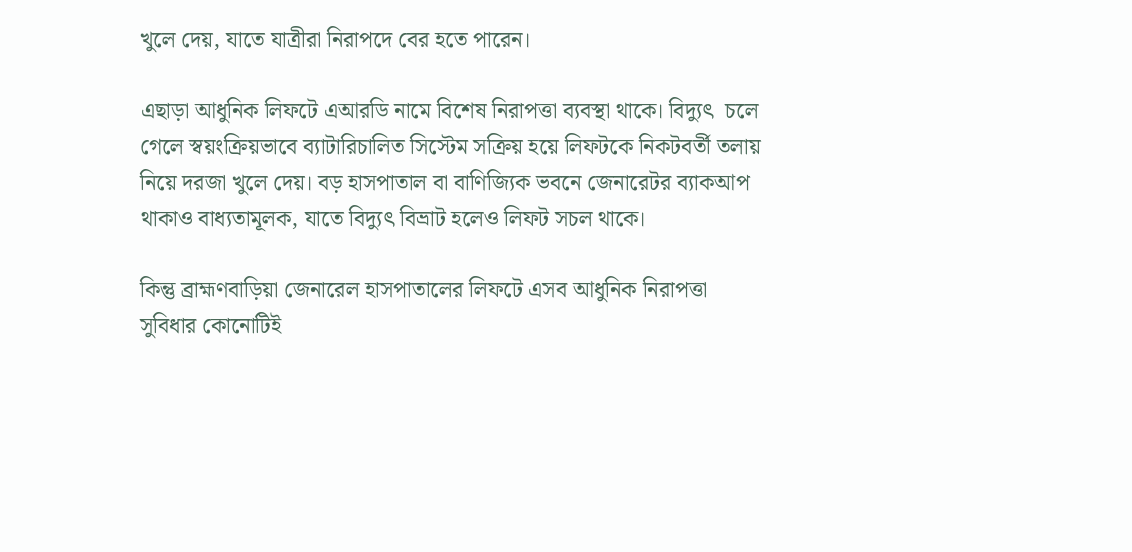খুলে দেয়, যাতে যাত্রীরা নিরাপদে বের হতে পারেন।

এছাড়া আধুনিক লিফটে এআরডি নামে বিশেষ নিরাপত্তা ব্যবস্থা থাকে। বিদ্যুৎ  চলে গেলে স্বয়ংক্রিয়ভাবে ব্যাটারিচালিত সিস্টেম সক্রিয় হয়ে লিফটকে নিকটবর্তী তলায় নিয়ে দরজা খুলে দেয়। বড় হাসপাতাল বা বাণিজ্যিক ভবনে জেনারেটর ব্যাকআপ থাকাও বাধ্যতামূলক, যাতে বিদ্যুৎ বিভ্রাট হলেও লিফট সচল থাকে।

কিন্তু ব্রাহ্মণবাড়িয়া জেনারেল হাসপাতালের লিফটে এসব আধুনিক নিরাপত্তা সুবিধার কোনোটিই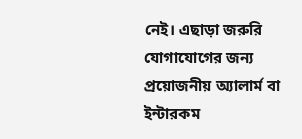নেই। এছাড়া জরুরি যোগাযোগের জন্য প্রয়োজনীয় অ্যালার্ম বা ইন্টারকম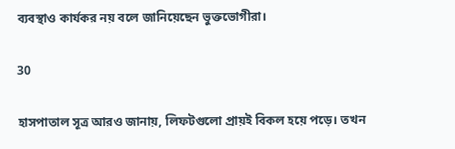ব্যবস্থাও কার্যকর নয় বলে জানিয়েছেন ভুক্তভোগীরা।

30

হাসপাতাল সূত্র আরও জানায়, লিফটগুলো প্রায়ই বিকল হয়ে পড়ে। তখন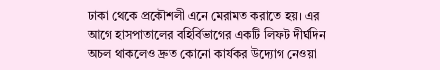ঢাকা থেকে প্রকৌশলী এনে মেরামত করাতে হয়। এর আগে হাসপাতালের বহির্বিভাগের একটি লিফট দীর্ঘদিন অচল থাকলেও দ্রুত কোনো কার্যকর উদ্যোগ নেওয়া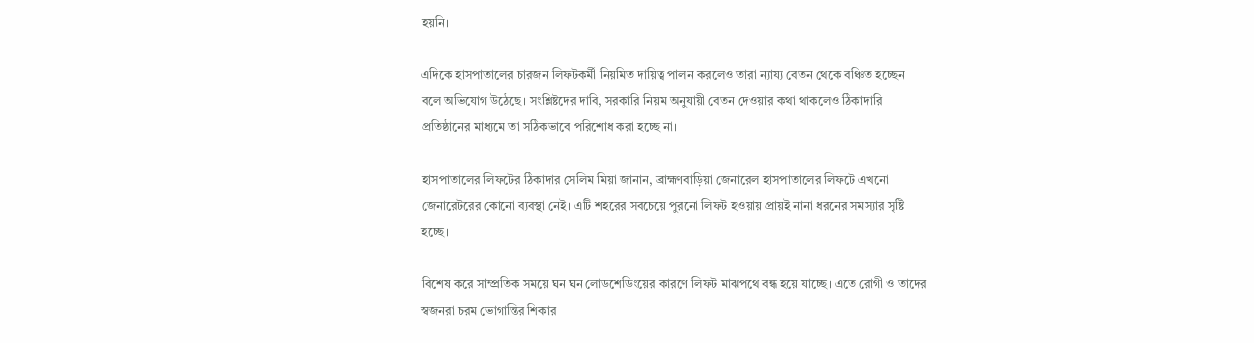হয়নি।

এদিকে হাসপাতালের চারজন লিফটকর্মী নিয়মিত দায়িত্ব পালন করলেও তারা ন্যায্য বেতন থেকে বঞ্চিত হচ্ছেন বলে অভিযোগ উঠেছে। সংশ্লিষ্টদের দাবি, সরকারি নিয়ম অনুযায়ী বেতন দেওয়ার কথা থাকলেও ঠিকাদারি প্রতিষ্ঠানের মাধ্যমে তা সঠিকভাবে পরিশোধ করা হচ্ছে না।

হাসপাতালের লিফটের ঠিকাদার সেলিম মিয়া জানান, ব্রাহ্মণবাড়িয়া জেনারেল হাসপাতালের লিফটে এখনো জেনারেটরের কোনো ব্যবস্থা নেই। এটি শহরের সবচেয়ে পুরনো লিফট হওয়ায় প্রায়ই নানা ধরনের সমস্যার সৃষ্টি হচ্ছে।

বিশেষ করে সাম্প্রতিক সময়ে ঘন ঘন লোডশেডিংয়ের কারণে লিফট মাঝপথে বন্ধ হয়ে যাচ্ছে। এতে রোগী ও তাদের স্বজনরা চরম ভোগান্তির শিকার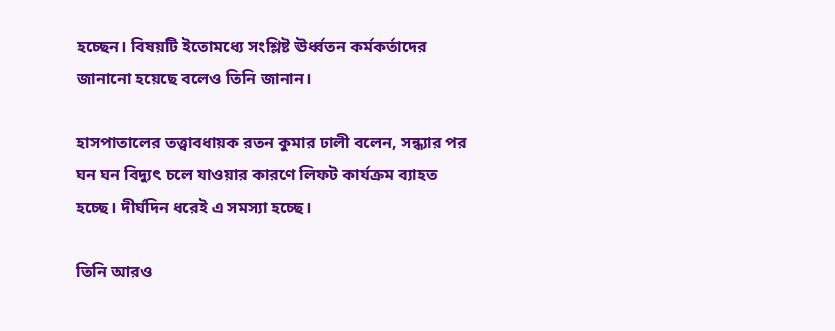হচ্ছেন। বিষয়টি ইতোমধ্যে সংশ্লিষ্ট ঊর্ধ্বতন কর্মকর্তাদের জানানো হয়েছে বলেও তিনি জানান।

হাসপাতালের তত্ত্বাবধায়ক রতন কুমার ঢালী বলেন, সন্ধ্যার পর ঘন ঘন বিদ্যুৎ চলে যাওয়ার কারণে লিফট কার্যক্রম ব্যাহত হচ্ছে। দীর্ঘদিন ধরেই এ সমস্যা হচ্ছে।

তিনি আরও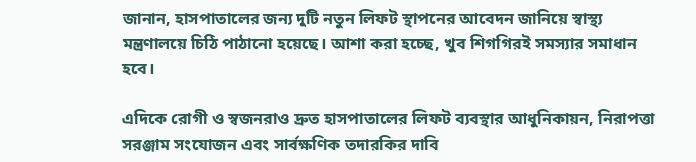জানান, হাসপাতালের জন্য দুটি নতুন লিফট স্থাপনের আবেদন জানিয়ে স্বাস্থ্য মন্ত্রণালয়ে চিঠি পাঠানো হয়েছে। আশা করা হচ্ছে, খুব শিগগিরই সমস্যার সমাধান হবে।

এদিকে রোগী ও স্বজনরাও দ্রুত হাসপাতালের লিফট ব্যবস্থার আধুনিকায়ন, নিরাপত্তা সরঞ্জাম সংযোজন এবং সার্বক্ষণিক তদারকির দাবি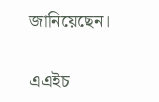জানিয়েছেন।

এএইচ